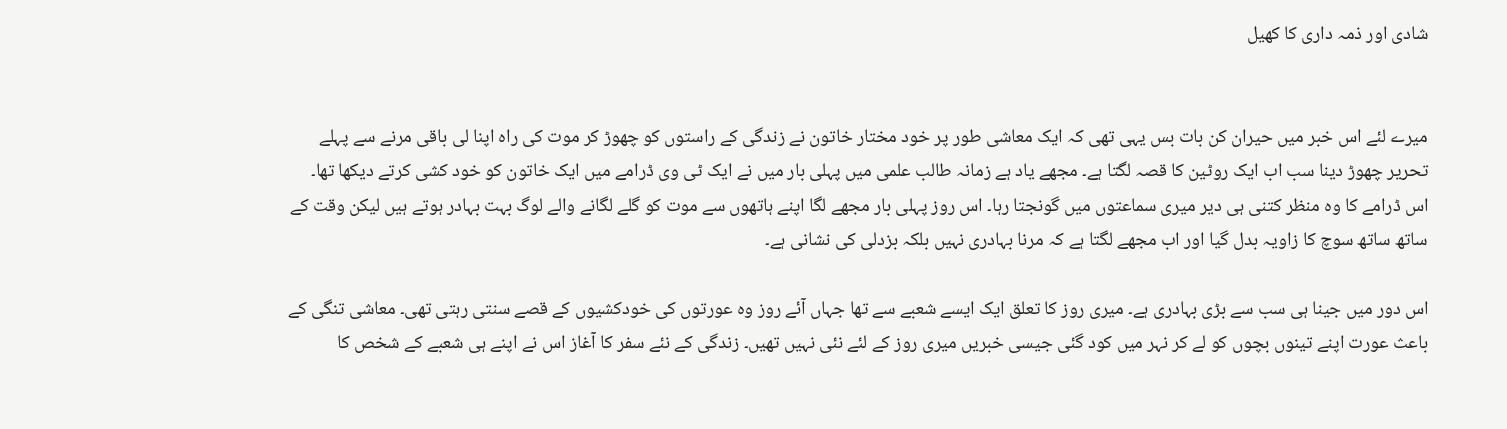شادی اور ذمہ داری کا کھیل


میرے لئے اس خبر میں حیران کن بات بس یہی تھی کہ ایک معاشی طور پر خود مختار خاتون نے زندگی کے راستوں کو چھوڑ کر موت کی راہ اپنا لی باقی مرنے سے پہلے تحریر چھوڑ دینا سب اب ایک روٹین کا قصہ لگتا ہے۔ مجھے یاد ہے زمانہ طالب علمی میں پہلی بار میں نے ایک ٹی وی ڈرامے میں ایک خاتون کو خود کشی کرتے دیکھا تھا۔ اس ڈرامے کا وہ منظر کتنی ہی دیر میری سماعتوں میں گونجتا رہا۔ اس روز پہلی بار مجھے لگا اپنے ہاتھوں سے موت کو گلے لگانے والے لوگ بہت بہادر ہوتے ہیں لیکن وقت کے ساتھ ساتھ سوچ کا زاویہ بدل گیا اور اب مجھے لگتا ہے کہ مرنا بہادری نہیں بلکہ بزدلی کی نشانی ہے۔

اس دور میں جینا ہی سب سے بڑی بہادری ہے۔ میری روز کا تعلق ایک ایسے شعبے سے تھا جہاں آئے روز وہ عورتوں کی خودکشیوں کے قصے سنتی رہتی تھی۔ معاشی تنگی کے باعث عورت اپنے تینوں بچوں کو لے کر نہر میں کود گئی جیسی خبریں میری روز کے لئے نئی نہیں تھیں۔ زندگی کے نئے سفر کا آغاز اس نے اپنے ہی شعبے کے شخص کا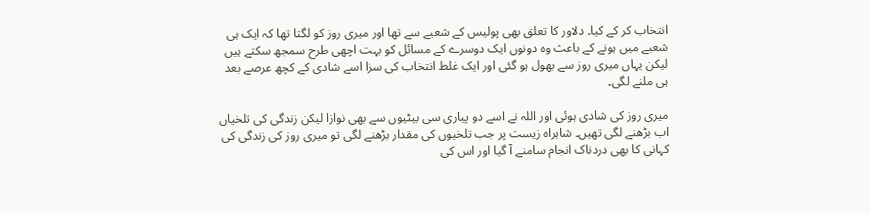انتخاب کر کے کیا۔ دلاور کا تعلق بھی پولیس کے شعبے سے تھا اور میری روز کو لگتا تھا کہ ایک ہی شعبے میں ہونے کے باعث وہ دونوں ایک دوسرے کے مسائل کو بہت اچھی طرح سمجھ سکتے ہیں لیکن یہاں میری روز سے بھول ہو گئی اور ایک غلط انتخاب کی سزا اسے شادی کے کچھ عرصے بعد ہی ملنے لگی۔

میری روز کی شادی ہوئی اور اللہ نے اسے دو پیاری سی بیٹیوں سے بھی نوازا لیکن زندگی کی تلخیاں اب بڑھنے لگی تھیں۔ شاہراہ زیست پر جب تلخیوں کی مقدار بڑھنے لگی تو میری روز کی زندگی کی کہانی کا بھی دردناک انجام سامنے آ گیا اور اس کی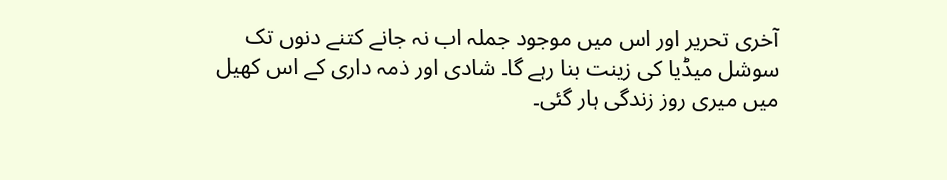آخری تحریر اور اس میں موجود جملہ اب نہ جانے کتنے دنوں تک سوشل میڈیا کی زینت بنا رہے گا۔ شادی اور ذمہ داری کے اس کھیل میں میری روز زندگی ہار گئی۔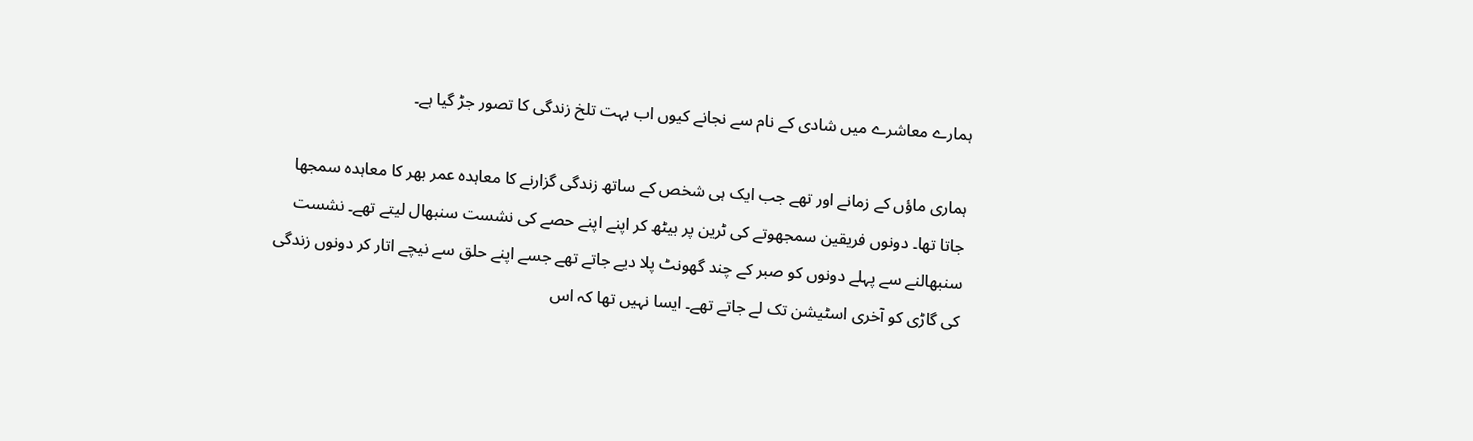ہمارے معاشرے میں شادی کے نام سے نجانے کیوں اب بہت تلخ زندگی کا تصور جڑ گیا ہے۔

ہماری ماؤں کے زمانے اور تھے جب ایک ہی شخص کے ساتھ زندگی گزارنے کا معاہدہ عمر بھر کا معاہدہ سمجھا جاتا تھا۔ دونوں فریقین سمجھوتے کی ٹرین پر بیٹھ کر اپنے اپنے حصے کی نشست سنبھال لیتے تھے۔ نشست سنبھالنے سے پہلے دونوں کو صبر کے چند گھونٹ پلا دیے جاتے تھے جسے اپنے حلق سے نیچے اتار کر دونوں زندگی کی گاڑی کو آخری اسٹیشن تک لے جاتے تھے۔ ایسا نہیں تھا کہ اس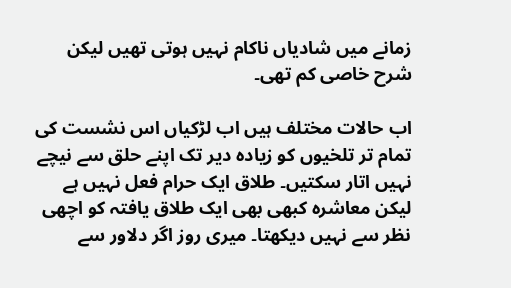زمانے میں شادیاں ناکام نہیں ہوتی تھیں لیکن شرح خاصی کم تھی۔

اب حالات مختلف ہیں اب لڑکیاں اس نشست کی تمام تر تلخیوں کو زیادہ دیر تک اپنے حلق سے نیچے نہیں اتار سکتیں۔ طلاق ایک حرام فعل نہیں ہے لیکن معاشرہ کبھی بھی ایک طلاق یافتہ کو اچھی نظر سے نہیں دیکھتا۔ میری روز اگر دلاور سے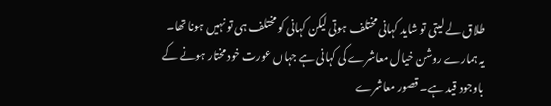طلاق لے لیتی تو شاید کہانی مختلف ہوتی لیکن کہانی کو مختلف ہی تو نہیں ہونا تھا۔ یہ ہمارے روشن خیال معاشرے کی کہانی ہے جہاں عورت خود مختار ہونے کے باوجود قید ہے۔ قصور معاشرے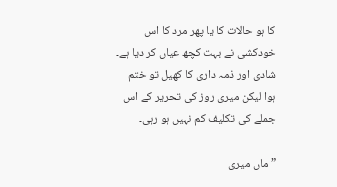کا ہو حالات کا یا پھر مرد کا اس خودکشی نے بہت کچھ عیاں کر دیا ہے۔ شادی اور ذمہ داری کا کھیل تو ختم ہوا لیکن میری روز کی تحریر کے اس جملے کی تکلیف کم نہیں ہو رہی۔

” ماں میری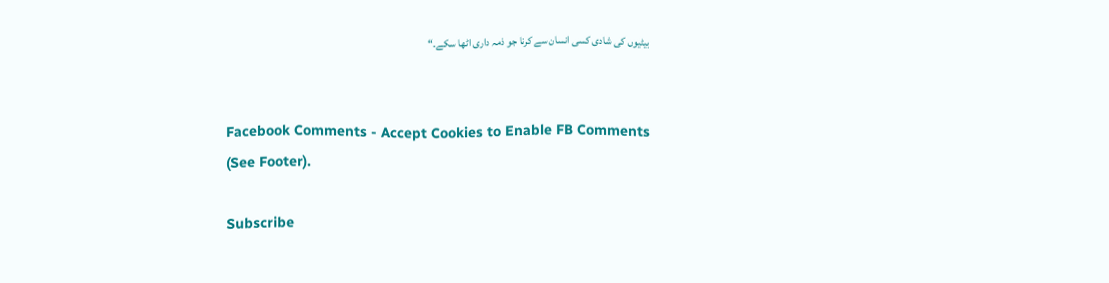بیٹیوں کی شادی کسی انسان سے کرنا جو ذمہ داری اٹھا سکے۔“


Facebook Comments - Accept Cookies to Enable FB Comments (See Footer).

Subscribe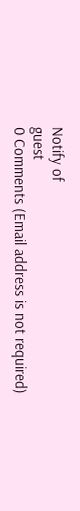Notify of
guest
0 Comments (Email address is not required)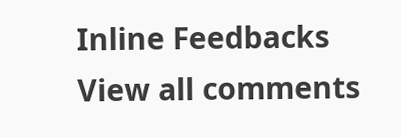Inline Feedbacks
View all comments